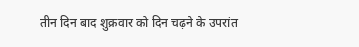तीन दिन बाद शुक्रवार को दिन चढ़ने के उपरांत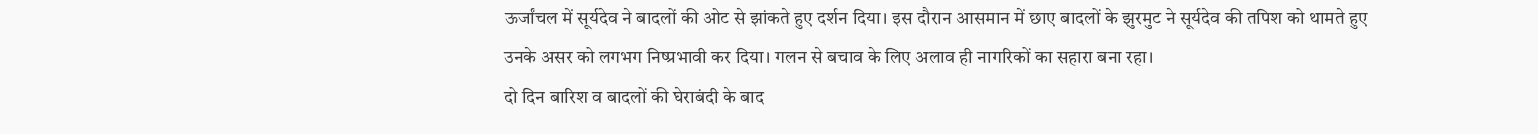ऊर्जांचल में सूर्यदेव ने बादलों की ओट से झांकते हुए दर्शन दिया। इस दौरान आसमान में छाए बादलों के झुरमुट ने सूर्यदेव की तपिश को थामते हुए उनके असर को लगभग निष्प्रभावी कर दिया। गलन से बचाव के लिए अलाव ही नागरिकों का सहारा बना रहा।
दो दिन बारिश व बादलों की घेराबंदी के बाद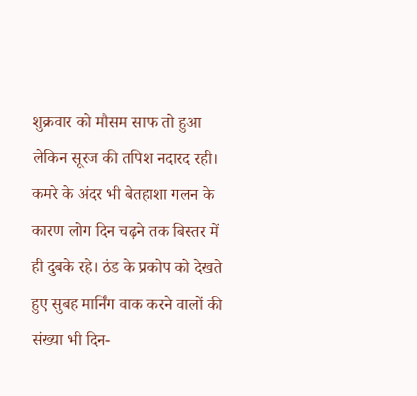शुक्रवार को मौसम साफ तो हुआ लेकिन सूरज की तपिश नदारद रही। कमरे के अंदर भी बेतहाशा गलन के कारण लोग दिन चढ़ने तक बिस्तर में ही दुबके रहे। ठंड के प्रकोप को देखते हुए सुबह मार्निंग वाक करने वालों की संख्या भी दिन-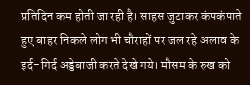प्रतिदिन कम होती जा रही है। साहस जुटाकर कंपकंपाते हुए बाहर निकले लोग भी चौराहों पर जल रहे अलाव के इर्द-गिर्द अड्डेबाजी करते देखे गये। मौसम के रुख को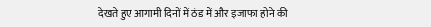देखते हुए आगामी दिनों में ठंड में और इजाफा होने की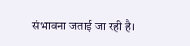संभावना जताई जा रही है।